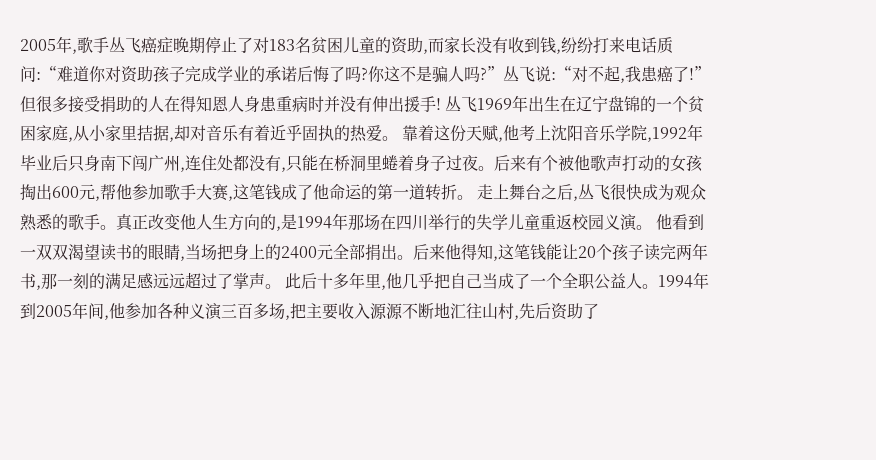2005年,歌手丛飞癌症晚期停止了对183名贫困儿童的资助,而家长没有收到钱,纷纷打来电话质问:“难道你对资助孩子完成学业的承诺后悔了吗?你这不是骗人吗?”丛飞说:“对不起,我患癌了!”但很多接受捐助的人在得知恩人身患重病时并没有伸出援手! 丛飞1969年出生在辽宁盘锦的一个贫困家庭,从小家里拮据,却对音乐有着近乎固执的热爱。 靠着这份天赋,他考上沈阳音乐学院,1992年毕业后只身南下闯广州,连住处都没有,只能在桥洞里蜷着身子过夜。后来有个被他歌声打动的女孩掏出600元,帮他参加歌手大赛,这笔钱成了他命运的第一道转折。 走上舞台之后,丛飞很快成为观众熟悉的歌手。真正改变他人生方向的,是1994年那场在四川举行的失学儿童重返校园义演。 他看到一双双渴望读书的眼睛,当场把身上的2400元全部捐出。后来他得知,这笔钱能让20个孩子读完两年书,那一刻的满足感远远超过了掌声。 此后十多年里,他几乎把自己当成了一个全职公益人。1994年到2005年间,他参加各种义演三百多场,把主要收入源源不断地汇往山村,先后资助了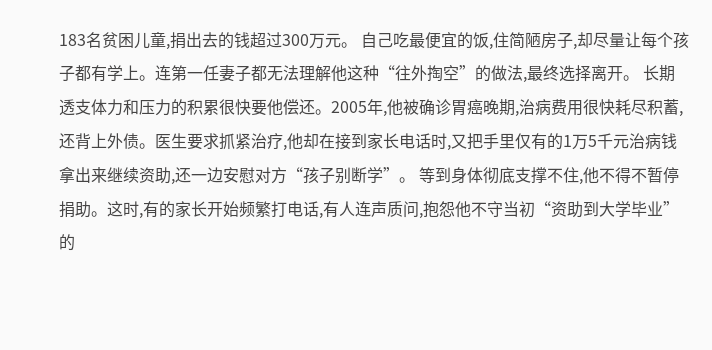183名贫困儿童,捐出去的钱超过300万元。 自己吃最便宜的饭,住简陋房子,却尽量让每个孩子都有学上。连第一任妻子都无法理解他这种“往外掏空”的做法,最终选择离开。 长期透支体力和压力的积累很快要他偿还。2005年,他被确诊胃癌晚期,治病费用很快耗尽积蓄,还背上外债。医生要求抓紧治疗,他却在接到家长电话时,又把手里仅有的1万5千元治病钱拿出来继续资助,还一边安慰对方“孩子别断学”。 等到身体彻底支撑不住,他不得不暂停捐助。这时,有的家长开始频繁打电话,有人连声质问,抱怨他不守当初“资助到大学毕业”的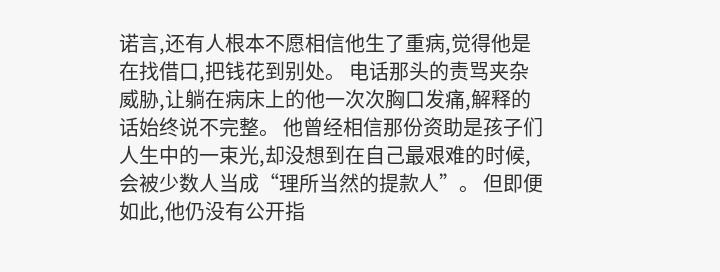诺言,还有人根本不愿相信他生了重病,觉得他是在找借口,把钱花到别处。 电话那头的责骂夹杂威胁,让躺在病床上的他一次次胸口发痛,解释的话始终说不完整。 他曾经相信那份资助是孩子们人生中的一束光,却没想到在自己最艰难的时候,会被少数人当成“理所当然的提款人”。 但即便如此,他仍没有公开指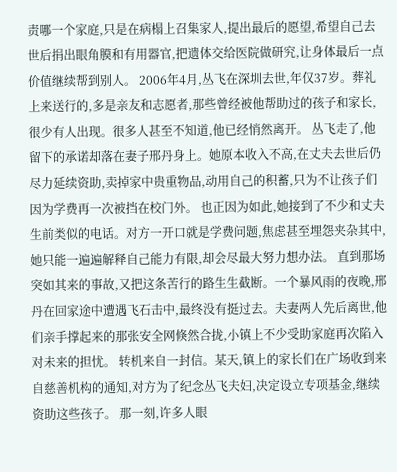责哪一个家庭,只是在病榻上召集家人,提出最后的愿望,希望自己去世后捐出眼角膜和有用器官,把遗体交给医院做研究,让身体最后一点价值继续帮到别人。 2006年4月,丛飞在深圳去世,年仅37岁。葬礼上来送行的,多是亲友和志愿者,那些曾经被他帮助过的孩子和家长,很少有人出现。很多人甚至不知道,他已经悄然离开。 丛飞走了,他留下的承诺却落在妻子邢丹身上。她原本收入不高,在丈夫去世后仍尽力延续资助,卖掉家中贵重物品,动用自己的积蓄,只为不让孩子们因为学费再一次被挡在校门外。 也正因为如此,她接到了不少和丈夫生前类似的电话。对方一开口就是学费问题,焦虑甚至埋怨夹杂其中,她只能一遍遍解释自己能力有限,却会尽最大努力想办法。 直到那场突如其来的事故,又把这条苦行的路生生截断。一个暴风雨的夜晚,邢丹在回家途中遭遇飞石击中,最终没有挺过去。夫妻两人先后离世,他们亲手撑起来的那张安全网倏然合拢,小镇上不少受助家庭再次陷入对未来的担忧。 转机来自一封信。某天,镇上的家长们在广场收到来自慈善机构的通知,对方为了纪念丛飞夫妇,决定设立专项基金,继续资助这些孩子。 那一刻,许多人眼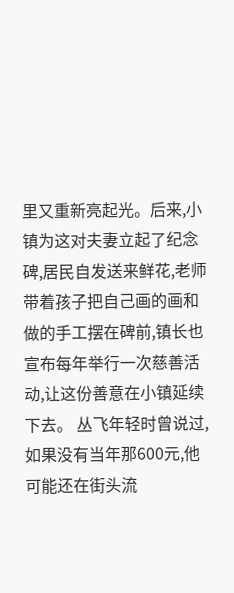里又重新亮起光。后来,小镇为这对夫妻立起了纪念碑,居民自发送来鲜花,老师带着孩子把自己画的画和做的手工摆在碑前,镇长也宣布每年举行一次慈善活动,让这份善意在小镇延续下去。 丛飞年轻时曾说过,如果没有当年那600元,他可能还在街头流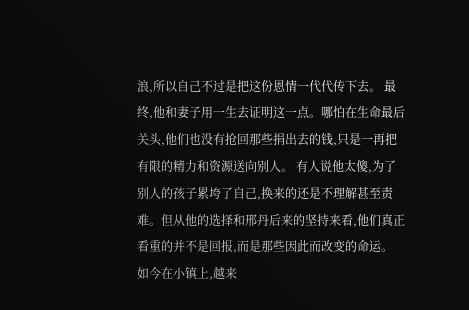浪,所以自己不过是把这份恩情一代代传下去。 最终,他和妻子用一生去证明这一点。哪怕在生命最后关头,他们也没有抢回那些捐出去的钱,只是一再把有限的精力和资源送向别人。 有人说他太傻,为了别人的孩子累垮了自己,换来的还是不理解甚至责难。但从他的选择和邢丹后来的坚持来看,他们真正看重的并不是回报,而是那些因此而改变的命运。 如今在小镇上,越来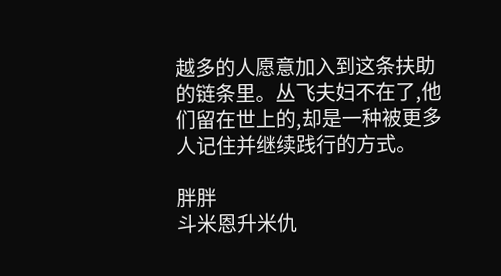越多的人愿意加入到这条扶助的链条里。丛飞夫妇不在了,他们留在世上的,却是一种被更多人记住并继续践行的方式。

胖胖
斗米恩升米仇